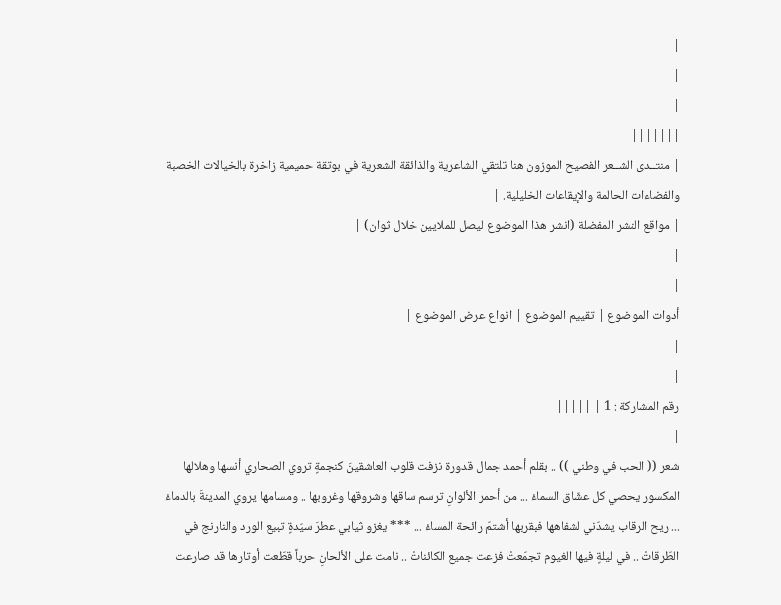|
|
|
|||||||
| منتــدى الشــعر الفصيح الموزون هنا تلتقي الشاعرية والذائقة الشعرية في بوتقة حميمية زاخرة بالخيالات الخصبة والفضاءات الحالمة والإيقاعات الخليلية. |
| مواقع النشر المفضلة (انشر هذا الموضوع ليصل للملايين خلال ثوان) |
|
|
أدوات الموضوع | تقييم الموضوع | انواع عرض الموضوع |
|
|
رقم المشاركة : 1 | |||||
|
شعر (( الحب في وطني )) .. بقلم أحمد جمال قدورة نزفت قلوب العاشقينَ كنجمةٍ تروي الصحاري أنسها وهلالها المكسور يحصي كل عشّاق السماءْ ... من أحمر الألوانِ ترسم ساقها وشروقها وغروبها .. ومسامها يروي المدينةَ بالدماءْ ... ريح الرقاب يشدّني لشفاهها فبقربها أشتمّ رائحة المساءْ ... *** يغزو ثيابي عطرَ سيّدةٍ تبيع الورد والنارنج في الطّرقاتْ .. في ليلةٍ فيها الغيوم تجمّعتْ فزعت جميع الكائناتْ .. نامت على الألحانِ حرباً قطّعت أوتارها قد صارعت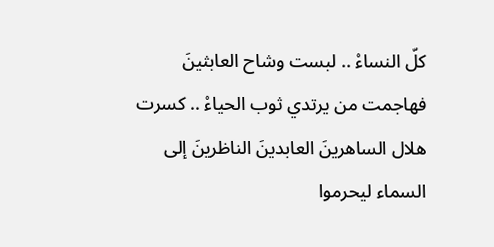كلّ النساءْ .. لبست وشاح العابثينَ فهاجمت من يرتدي ثوب الحياءْ .. كسرت هلال الساهرينَ العابدينَ الناظرينَ إلى السماء ليحرموا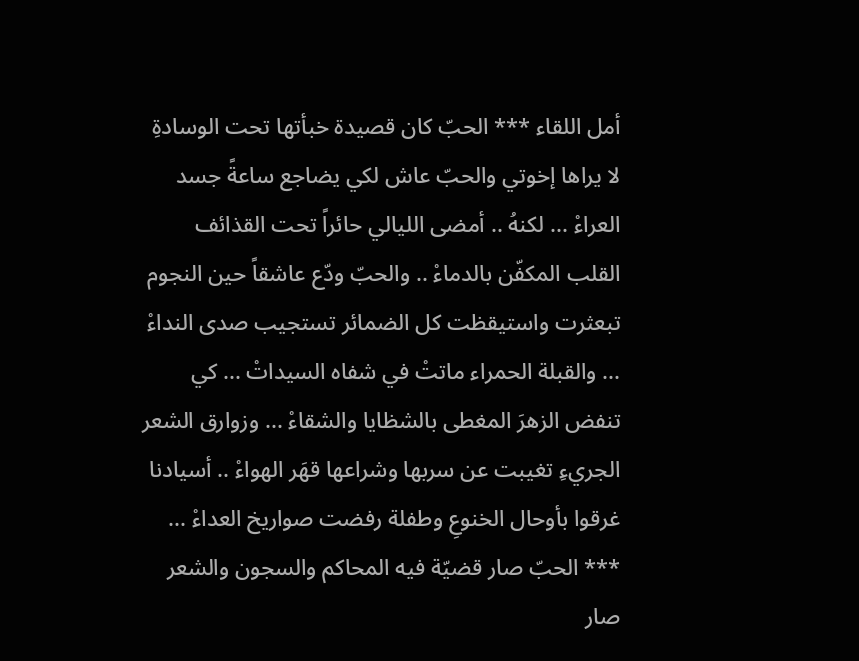أمل اللقاء *** الحبّ كان قصيدة خبأتها تحت الوسادةِ لا يراها إخوتي والحبّ عاش لكي يضاجع ساعةً جسد العراءْ ... لكنهُ .. أمضى الليالي حائراً تحت القذائف القلب المكفّن بالدماءْ .. والحبّ ودّع عاشقاً حين النجوم تبعثرت واستيقظت كل الضمائر تستجيب صدى النداءْ ... والقبلة الحمراء ماتتْ في شفاه السيداتْ ... كي تنفض الزهرَ المغطى بالشظايا والشقاءْ ... وزوارق الشعر الجريءِ تغيبت عن سربها وشراعها قهَر الهواءْ .. أسيادنا غرقوا بأوحال الخنوعِ وطفلة رفضت صواريخ العداءْ ... *** الحبّ صار قضيّة فيه المحاكم والسجون والشعر صار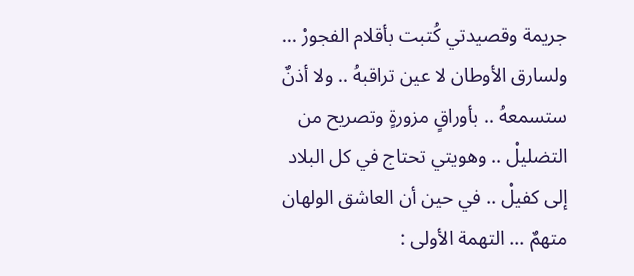جريمة وقصيدتي كُتبت بأقلام الفجورْ ... ولسارق الأوطان لا عين تراقبهُ .. ولا أذنٌ ستسمعهُ .. بأوراقٍ مزورةٍ وتصريح من التضليلْ .. وهويتي تحتاج في كل البلاد إلى كفيلْ .. في حين أن العاشق الولهان متهمٌ ... التهمة الأولى :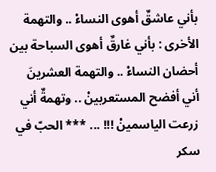بأني عاشقٌ أهوى النساءْ .. والتهمة الأخرى : بأني غارقٌ أهوى السباحة بين أحضان النساءْ .. والتهمة العشرينَ أني أفضح المستعربينْ .. وتهمةٌ أني زرعت الياسمينْ !!! ... *** الحبّ في سكر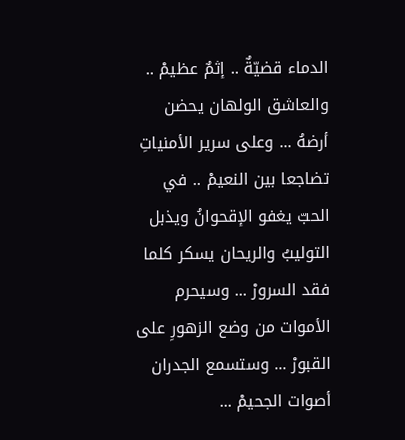الدماء قضيّةٌ .. إثمٌ عظيمْ .. والعاشق الولهان يحضن أرضهُ ... وعلى سرير الأمنياتِ تضاجعا بين النعيمْ .. في الحبّ يغفو الإقحوانُ ويذبل التوليبُ والريحان يسكر كلما فقد السرورْ ... وسيحرم الأموات من وضع الزهورِ على القبورْ ... وستسمع الجدران أصوات الجحيمْ ...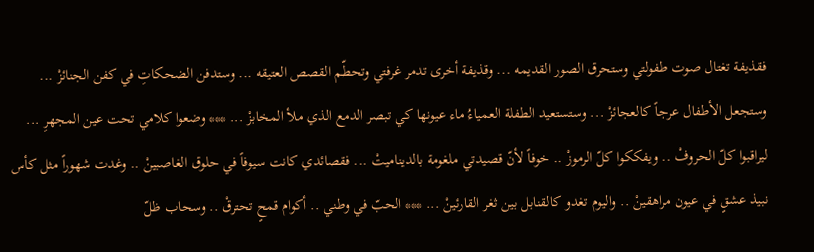فقذيفة تغتال صوت طفولتي وستحرق الصور القديمه ... وقذيفة أخرى تدمر غرفتي وتحطّم القصص العتيقه ... وستدفن الضحكاتِ في كفن الجنائزْ ... وستجعل الأطفال عرجاً كالعجائزْ ... وستستعيد الطفلة العمياءُ ماء عيونها كي تبصر الدمع الذي ملأ المخابزْ ... *** وضعوا كلامي تحت عين المجهرِ ... ليراقبوا كلّ الحروفْ .. ويفككوا كلّ الرموزْ .. خوفاً لأنّ قصيدتي ملغومة بالديناميتْ ... فقصائدي كانت سيوفاً في حلوق الغاصبينْ .. وغدت شهوراً مثل كأس نبيذ عشقٍ في عيون مراهقينْ .. واليوم تغدو كالقنابل بين ثغر القارئينْ ... *** الحبّ في وطني .. أكوام قمحٍ تحترقْ .. وسحاب ظلّ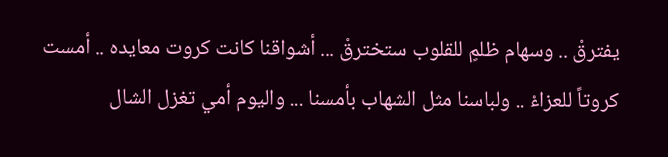يفترقْ .. وسهام ظلمٍ للقلوب ستخترقْ ... أشواقنا كانت كروت معايده .. أمست كروتاً للعزاءْ .. ولباسنا مثل الشهاب بأمسنا ... واليوم أمي تغزل الشال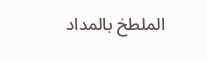الملطخ بالمداد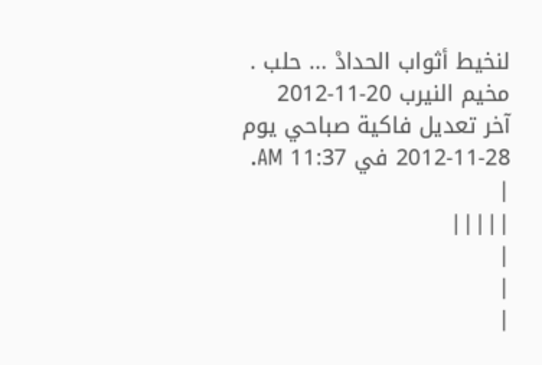لنخيط أثواب الحدادْ ... حلب . مخيم النيرب 20-11-2012
آخر تعديل فاكية صباحي يوم 28-11-2012 في 11:37 AM.
|
|||||
|
|
|